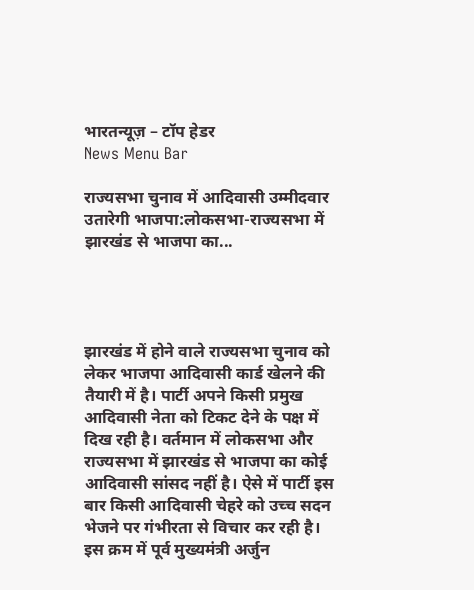भारतन्यूज़ – टॉप हेडर
News Menu Bar

राज्यसभा चुनाव में आदिवासी उम्मीदवार उतारेगी भाजपा:लोकसभा-राज्यसभा में झारखंड से भाजपा का...




झारखंड में होने वाले राज्यसभा चुनाव को लेकर भाजपा आदिवासी कार्ड खेलने की तैयारी में है। पार्टी अपने किसी प्रमुख आदिवासी नेता को टिकट देने के पक्ष में दिख रही है। वर्तमान में लोकसभा और राज्यसभा में झारखंड से भाजपा का कोई आदिवासी सांसद नहीं है। ऐसे में पार्टी इस बार किसी आदिवासी चेहरे को उच्च सदन भेजने पर गंभीरता से विचार कर रही है। इस क्रम में पूर्व मुख्यमंत्री अर्जुन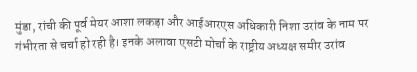मुंडा, रांची की पूर्व मेयर आशा लकड़ा और आईआरएस अधिकारी निशा उरांव के नाम पर गंभीरता से चर्चा हो रही है। इनके अलावा एसटी मोर्चा के राष्ट्रीय अध्यक्ष समीर उरांव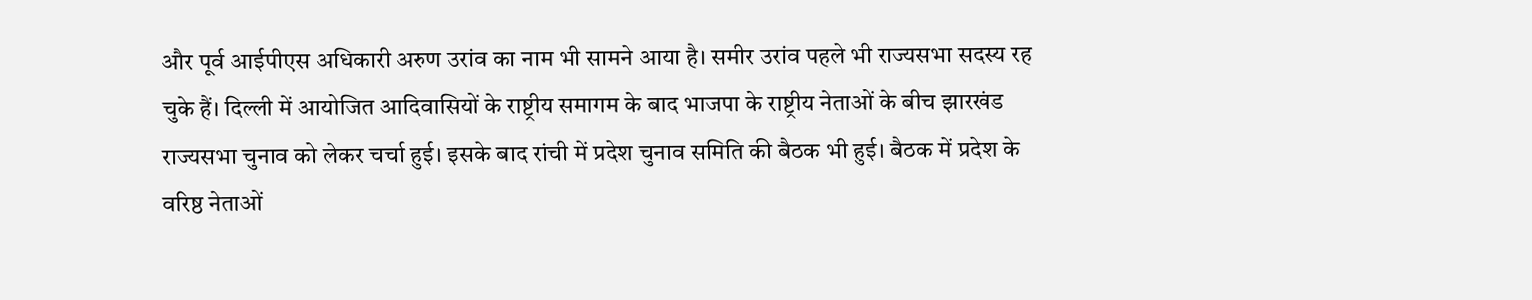और पूर्व आईपीएस अधिकारी अरुण उरांव का नाम भी सामने आया है। समीर उरांव पहले भी राज्यसभा सदस्य रह चुके हैं। दिल्ली में आयोजित आदिवासियों के राष्ट्रीय समागम के बाद भाजपा के राष्ट्रीय नेताओं के बीच झारखंड राज्यसभा चुनाव को लेकर चर्चा हुई। इसके बाद रांची में प्रदेश चुनाव समिति की बैठक भी हुई। बैठक में प्रदेश के वरिष्ठ नेताओं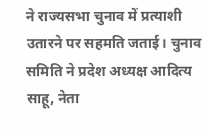ने राज्यसभा चुनाव में प्रत्याशी उतारने पर सहमति जताई। चुनाव समिति ने प्रदेश अध्यक्ष आदित्य साहू, नेता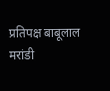प्रतिपक्ष बाबूलाल मरांडी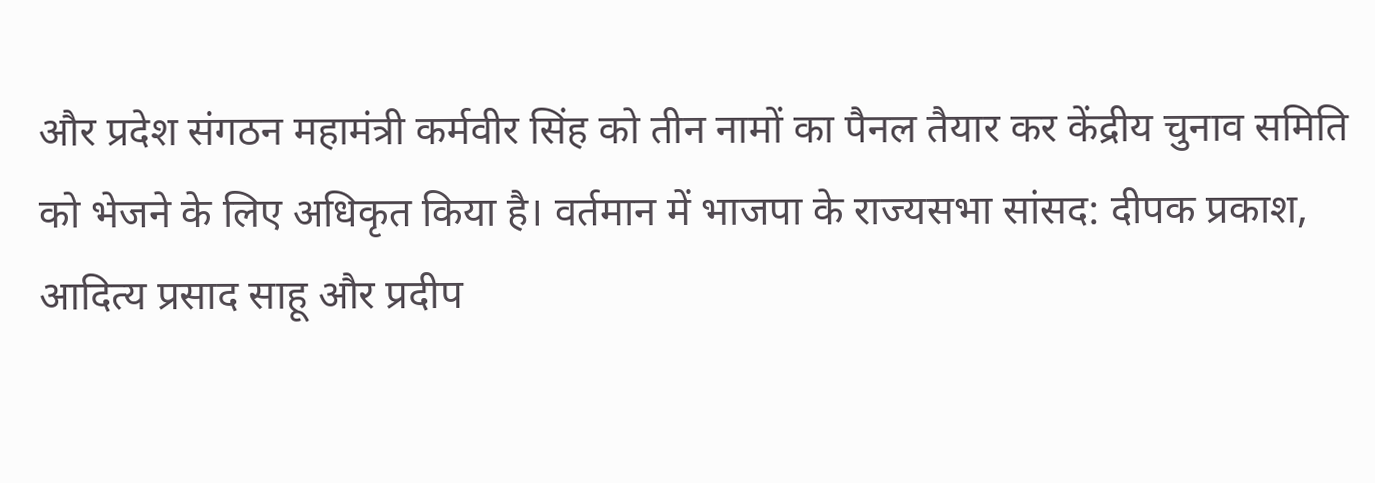और प्रदेश संगठन महामंत्री कर्मवीर सिंह को तीन नामों का पैनल तैयार कर केंद्रीय चुनाव समिति को भेजने के लिए अधिकृत किया है। वर्तमान में भाजपा के राज्यसभा सांसद: दीपक प्रकाश, आदित्य प्रसाद साहू और प्रदीप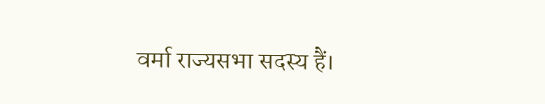वर्मा राज्यसभा सदस्य हैं।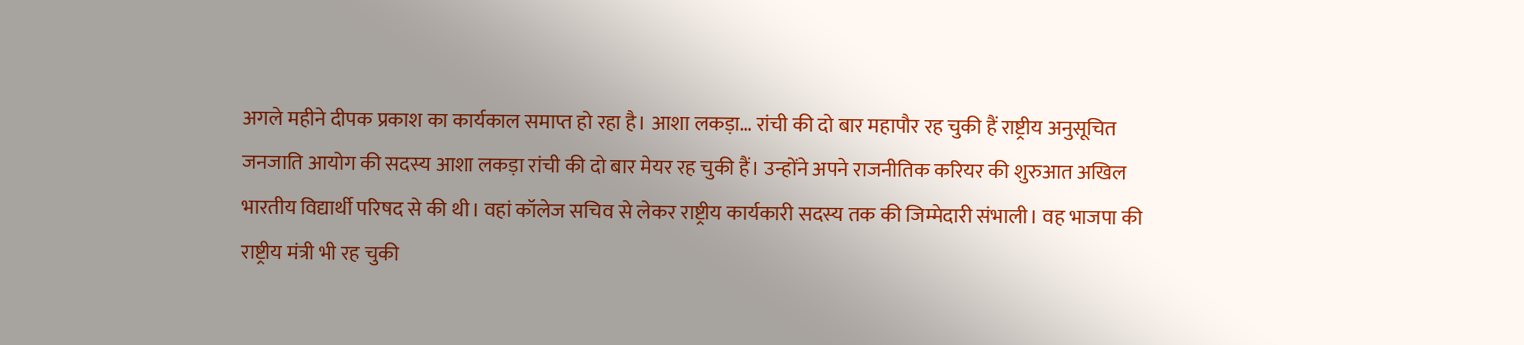अगले महीने दीपक प्रकाश का कार्यकाल समाप्त हो रहा है। आशा लकड़ा… रांची की दो बार महापौर रह चुकी हैं राष्ट्रीय अनुसूचित जनजाति आयोग की सदस्य आशा लकड़ा रांची की दो बार मेयर रह चुकी हैं। उन्होंने अपने राजनीतिक करियर की शुरुआत अखिल भारतीय विद्यार्थी परिषद से की थी। वहां कॉलेज सचिव से लेकर राष्ट्रीय कार्यकारी सदस्य तक की जिम्मेदारी संभाली। वह भाजपा की राष्ट्रीय मंत्री भी रह चुकी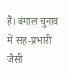हैं। बंगाल चुनाव में सह-प्रभारी जैसी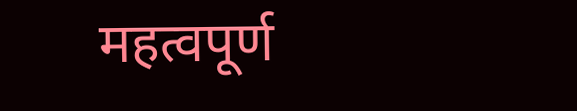महत्वपूर्ण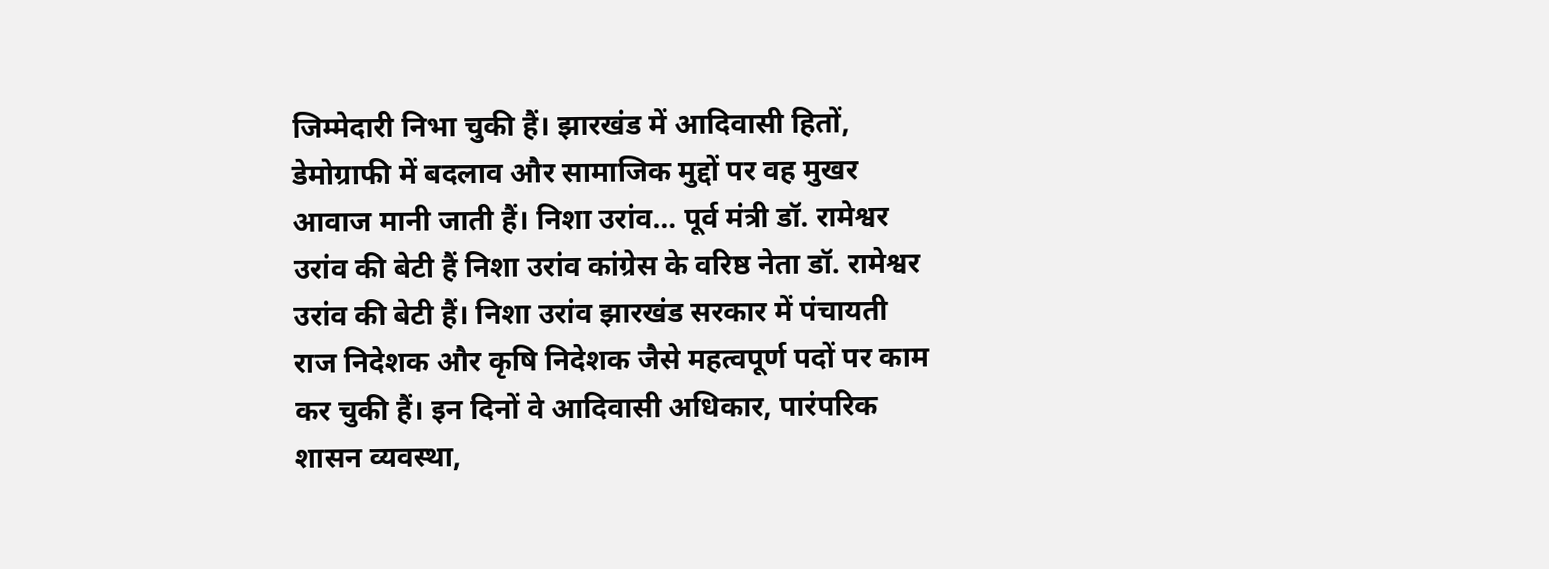जिम्मेदारी निभा चुकी हैं। झारखंड में आदिवासी हितों, डेमोग्राफी में बदलाव और सामाजिक मुद्दों पर वह मुखर आवाज मानी जाती हैं। निशा उरांव… पूर्व मंत्री डॉ. रामेश्वर उरांव की बेटी हैं निशा उरांव कांग्रेस के वरिष्ठ नेता डॉ. रामेश्वर उरांव की बेटी हैं। निशा उरांव झारखंड सरकार में पंचायती राज निदेशक और कृषि निदेशक जैसे महत्वपूर्ण पदों पर काम कर चुकी हैं। इन दिनों वे आदिवासी अधिकार, पारंपरिक शासन व्यवस्था,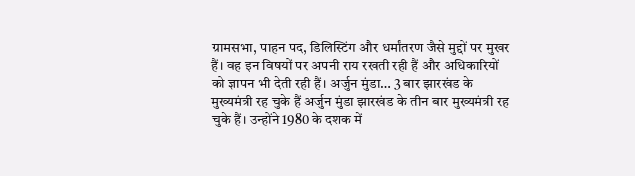ग्रामसभा, पाहन पद, डिलिस्टिंग और धर्मांतरण जैसे मुद्दों पर मुखर हैं। वह इन विषयों पर अपनी राय रखती रही हैं और अधिकारियों को ज्ञापन भी देती रही हैं। अर्जुन मुंडा… 3 बार झारखंड के मुख्यमंत्री रह चुके हैं अर्जुन मुंडा झारखंड के तीन बार मुख्यमंत्री रह चुके हैं। उन्होंने 1980 के दशक में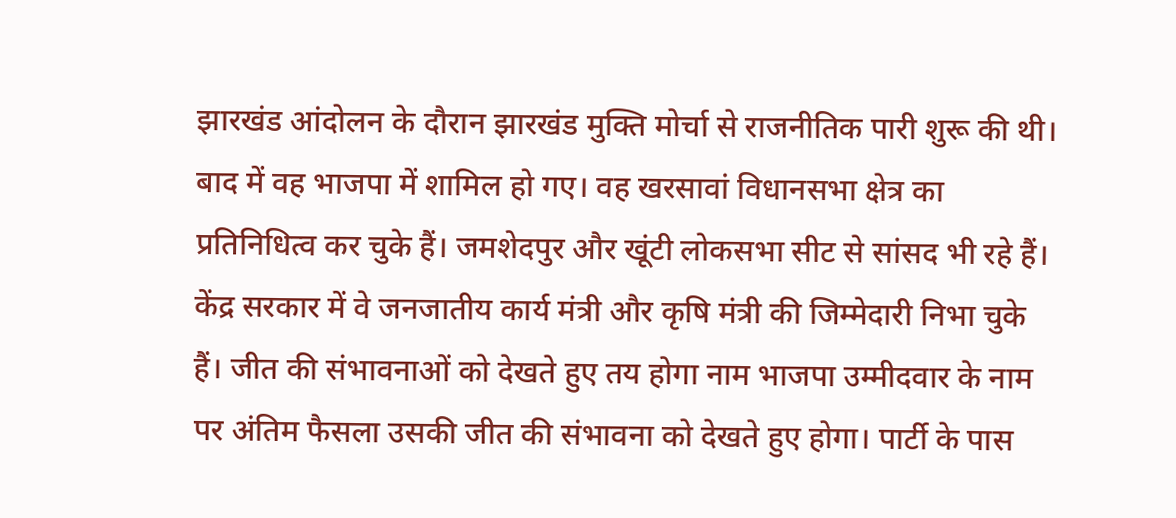झारखंड आंदोलन के दौरान झारखंड मुक्ति मोर्चा से राजनीतिक पारी शुरू की थी। बाद में वह भाजपा में शामिल हो गए। वह खरसावां विधानसभा क्षेत्र का प्रतिनिधित्व कर चुके हैं। जमशेदपुर और खूंटी लोकसभा सीट से सांसद भी रहे हैं। केंद्र सरकार में वे जनजातीय कार्य मंत्री और कृषि मंत्री की जिम्मेदारी निभा चुके हैं। जीत की संभावनाओं को देखते हुए तय होगा नाम भाजपा उम्मीदवार के नाम पर अंतिम फैसला उसकी जीत की संभावना को देखते हुए होगा। पार्टी के पास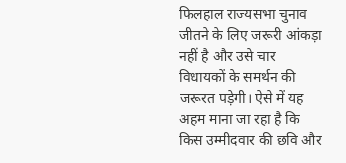फिलहाल राज्यसभा चुनाव जीतने के लिए जरूरी आंकड़ा नहीं है और उसे चार विधायकों के समर्थन की जरूरत पड़ेगी। ऐसे में यह अहम माना जा रहा है कि किस उम्मीदवार की छवि और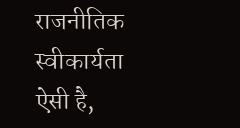राजनीतिक स्वीकार्यता ऐसी है,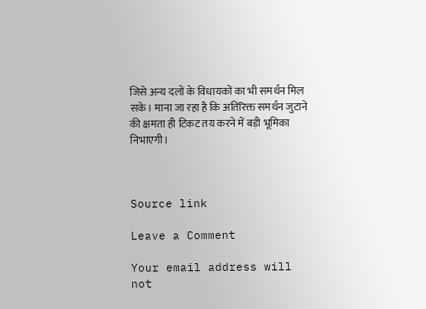जिसे अन्य दलों के विधायकों का भी समर्थन मिल सके। माना जा रहा है कि अतिरिक्त समर्थन जुटाने की क्षमता ही टिकट तय करने में बड़ी भूमिका निभाएगी।



Source link

Leave a Comment

Your email address will not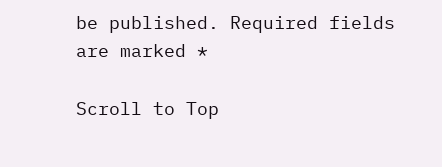be published. Required fields are marked *

Scroll to Top